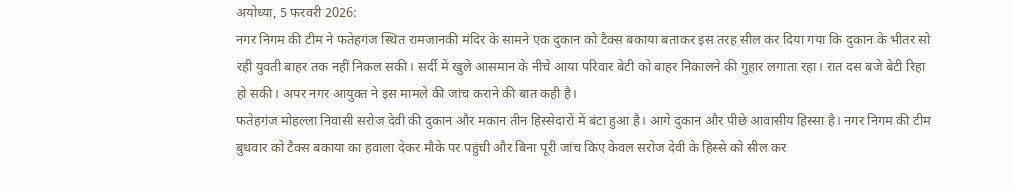अयोध्या, 5 फरवरी 2026:
नगर निगम की टीम ने फतेहगंज स्थित रामजानकी मंदिर के सामने एक दुकान को टैक्स बकाया बताकर इस तरह सील कर दिया गया कि दुकान के भीतर सो रही युवती बाहर तक नहीं निकल सकी। सर्दी में खुले आसमान के नीचे आया परिवार बेटी को बाहर निकालने की गुहार लगाता रहा। रात दस बजे बेटी रिहा हो सकी। अपर नगर आयुक्त ने इस मामले की जांच कराने की बात कही है।
फतेहगंज मोहल्ला निवासी सरोज देवी की दुकान और मकान तीन हिस्सेदारों में बंटा हुआ है। आगे दुकान और पीछे आवासीय हिस्सा है। नगर निगम की टीम बुधवार को टैक्स बकाया का हवाला देकर मौके पर पहुंची और बिना पूरी जांच किए केवल सरोज देवी के हिस्से को सील कर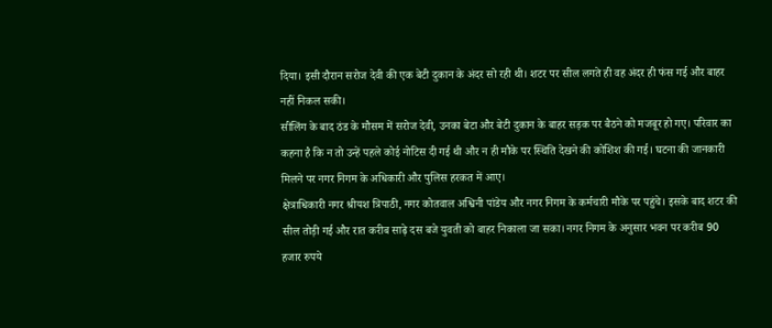दिया। इसी दौरान सरोज देवी की एक बेटी दुकान के अंदर सो रही थी। शटर पर सील लगते ही वह अंदर ही फंस गई और बाहर नहीं निकल सकी।
सीलिंग के बाद ठंड के मौसम में सरोज देवी, उनका बेटा और बेटी दुकान के बाहर सड़क पर बैठने को मजबूर हो गए। परिवार का कहना है कि न तो उन्हें पहले कोई नोटिस दी गई थी और न ही मौके पर स्थिति देखने की कोशिश की गई। घटना की जानकारी मिलने पर नगर निगम के अधिकारी और पुलिस हरकत में आए।
क्षेत्राधिकारी नगर श्रीयश त्रिपाठी, नगर कोतवाल अश्विनी पांडेय और नगर निगम के कर्मचारी मौके पर पहुंचे। इसके बाद शटर की सील तोड़ी गई और रात करीब साढ़े दस बजे युवती को बाहर निकाला जा सका। नगर निगम के अनुसार भवन पर करीब 90 हजार रुपये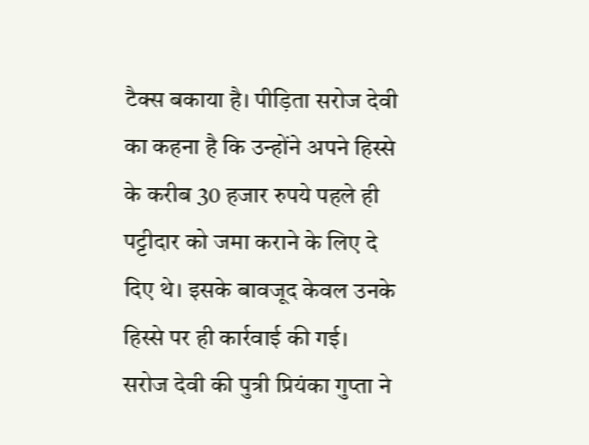टैक्स बकाया है। पीड़िता सरोज देवी का कहना है कि उन्होंने अपने हिस्से के करीब 30 हजार रुपये पहले ही पट्टीदार को जमा कराने के लिए दे दिए थे। इसके बावजूद केवल उनके हिस्से पर ही कार्रवाई की गई।
सरोज देवी की पुत्री प्रियंका गुप्ता ने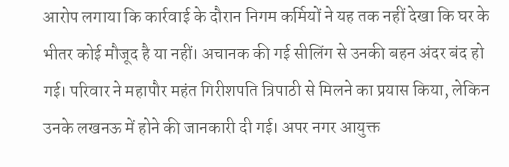आरोप लगाया कि कार्रवाई के दौरान निगम कर्मियों ने यह तक नहीं देखा कि घर के भीतर कोई मौजूद है या नहीं। अचानक की गई सीलिंग से उनकी बहन अंदर बंद हो गई। परिवार ने महापौर महंत गिरीशपति त्रिपाठी से मिलने का प्रयास किया, लेकिन उनके लखनऊ में होने की जानकारी दी गई। अपर नगर आयुक्त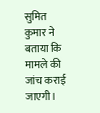सुमित कुमार ने बताया कि मामले की जांच कराई जाएगी।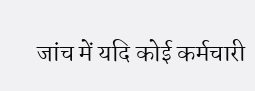जांच में यदि कोई कर्मचारी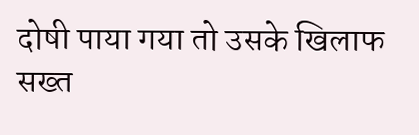दोषी पाया गया तो उसके खिलाफ सख्त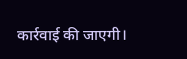कार्रवाई की जाएगी।